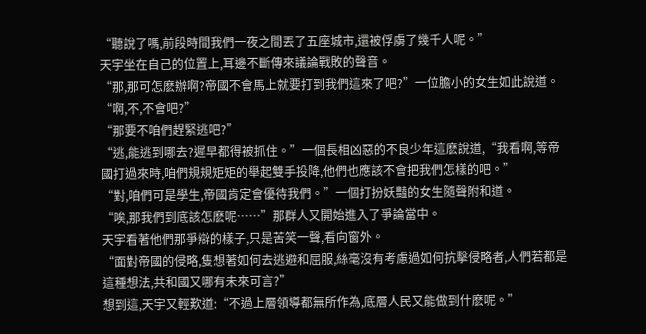“聽說了嗎,前段時間我們一夜之間丟了五座城市,還被俘虜了幾千人呢。”
天宇坐在自己的位置上,耳邊不斷傳來議論戰敗的聲音。
“那,那可怎麽辦啊?帝國不會馬上就要打到我們這來了吧?”一位膽小的女生如此說道。
“啊,不,不會吧?”
“那要不咱們趕緊逃吧?”
“逃,能逃到哪去?遲早都得被抓住。”一個長相凶惡的不良少年這麽說道,“我看啊,等帝國打過來時,咱們規規矩矩的舉起雙手投降,他們也應該不會把我們怎樣的吧。”
“對,咱們可是學生,帝國肯定會優待我們。”一個打扮妖豔的女生隨聲附和道。
“唉,那我們到底該怎麽呢……”那群人又開始進入了爭論當中。
天宇看著他們那爭辯的樣子,只是苦笑一聲,看向窗外。
“面對帝國的侵略,隻想著如何去逃避和屈服,絲毫沒有考慮過如何抗擊侵略者,人們若都是這種想法,共和國又哪有未來可言?”
想到這,天宇又輕歎道:“不過上層領導都無所作為,底層人民又能做到什麽呢。”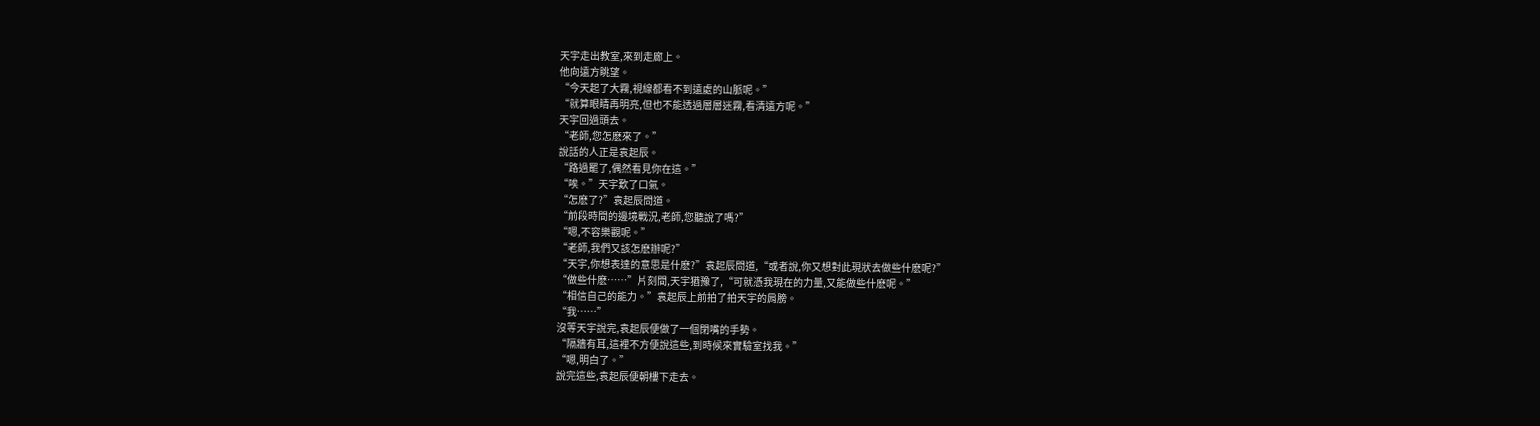天宇走出教室,來到走廊上。
他向遠方眺望。
“今天起了大霧,視線都看不到遠處的山脈呢。”
“就算眼睛再明亮,但也不能透過層層迷霧,看清遠方呢。”
天宇回過頭去。
“老師,您怎麽來了。”
說話的人正是袁起辰。
“路過罷了,偶然看見你在這。”
“唉。”天宇歎了口氣。
“怎麽了?”袁起辰問道。
“前段時間的邊境戰況,老師,您聽說了嗎?”
“嗯,不容樂觀呢。”
“老師,我們又該怎麽辦呢?”
“天宇,你想表達的意思是什麽?”袁起辰問道,“或者說,你又想對此現狀去做些什麽呢?”
“做些什麽……”片刻間,天宇猶豫了,“可就憑我現在的力量,又能做些什麽呢。”
“相信自己的能力。”袁起辰上前拍了拍天宇的肩膀。
“我……”
沒等天宇說完,袁起辰便做了一個閉嘴的手勢。
“隔牆有耳,這裡不方便說這些,到時候來實驗室找我。”
“嗯,明白了。”
說完這些,袁起辰便朝樓下走去。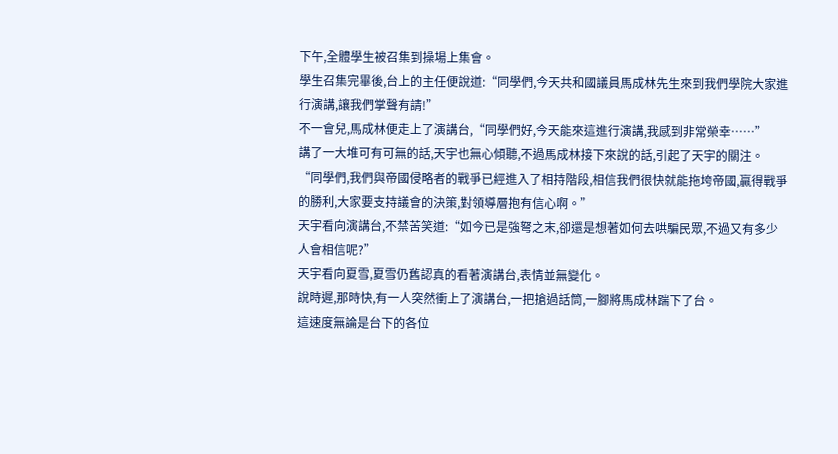下午,全體學生被召集到操場上集會。
學生召集完畢後,台上的主任便說道:“同學們,今天共和國議員馬成林先生來到我們學院大家進行演講,讓我們掌聲有請!”
不一會兒,馬成林便走上了演講台,“同學們好,今天能來這進行演講,我感到非常榮幸……”
講了一大堆可有可無的話,天宇也無心傾聽,不過馬成林接下來說的話,引起了天宇的關注。
“同學們,我們與帝國侵略者的戰爭已經進入了相持階段,相信我們很快就能拖垮帝國,贏得戰爭的勝利,大家要支持議會的決策,對領導層抱有信心啊。”
天宇看向演講台,不禁苦笑道:“如今已是強弩之末,卻還是想著如何去哄騙民眾,不過又有多少人會相信呢?”
天宇看向夏雪,夏雪仍舊認真的看著演講台,表情並無變化。
說時遲,那時快,有一人突然衝上了演講台,一把搶過話筒,一腳將馬成林踹下了台。
這速度無論是台下的各位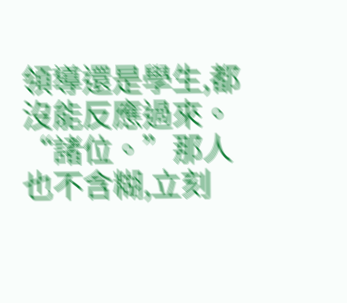領導還是學生,都沒能反應過來。
“諸位。”那人也不含糊,立刻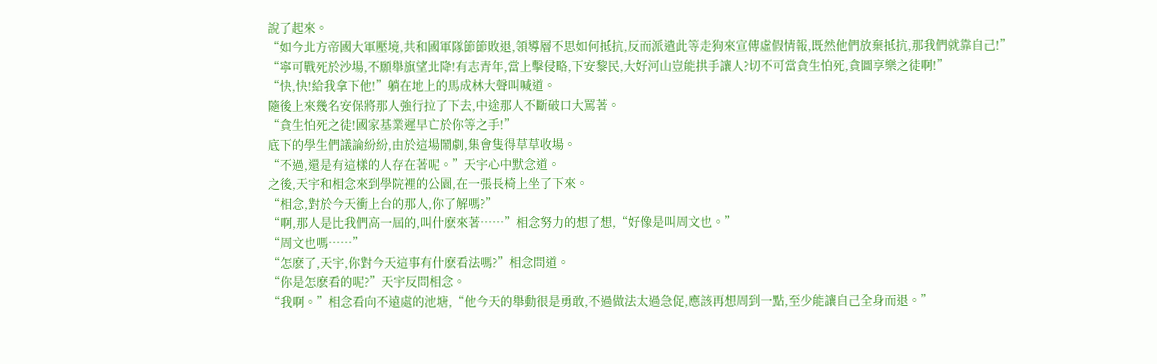說了起來。
“如今北方帝國大軍壓境,共和國軍隊節節敗退,領導層不思如何抵抗,反而派遣此等走狗來宣傳虛假情報,既然他們放棄抵抗,那我們就靠自己!”
“寧可戰死於沙場,不願舉旗望北降!有志青年,當上擊侵略,下安黎民,大好河山豈能拱手讓人?切不可當貪生怕死,貪圖享樂之徒啊!”
“快,快!給我拿下他!”躺在地上的馬成林大聲叫喊道。
隨後上來幾名安保將那人強行拉了下去,中途那人不斷破口大罵著。
“貪生怕死之徒!國家基業遲早亡於你等之手!”
底下的學生們議論紛紛,由於這場鬧劇,集會隻得草草收場。
“不過,還是有這樣的人存在著呢。”天宇心中默念道。
之後,天宇和相念來到學院裡的公園,在一張長椅上坐了下來。
“相念,對於今天衝上台的那人,你了解嗎?”
“啊,那人是比我們高一屆的,叫什麽來著……”相念努力的想了想,“好像是叫周文也。”
“周文也嗎……”
“怎麽了,天宇,你對今天這事有什麽看法嗎?”相念問道。
“你是怎麽看的呢?”天宇反問相念。
“我啊。”相念看向不遠處的池塘,“他今天的舉動很是勇敢,不過做法太過急促,應該再想周到一點,至少能讓自己全身而退。”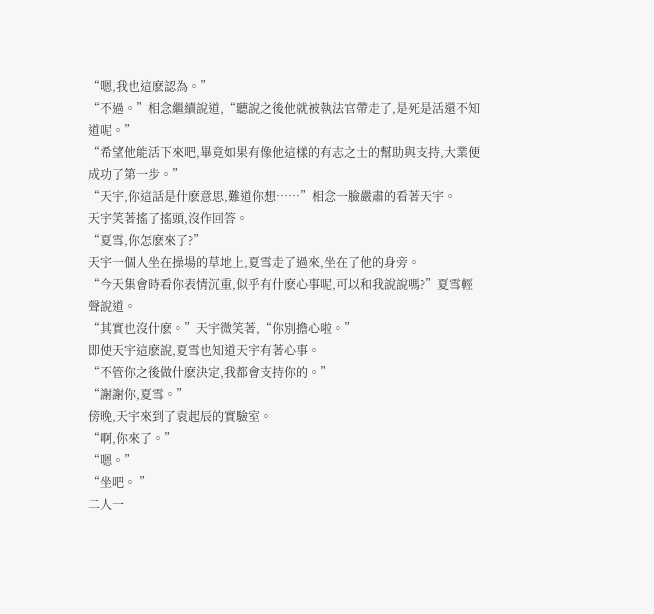“嗯,我也這麽認為。”
“不過。”相念繼續說道,“聽說之後他就被執法官帶走了,是死是活還不知道呢。”
“希望他能活下來吧,畢竟如果有像他這樣的有志之士的幫助與支持,大業便成功了第一步。”
“天宇,你這話是什麽意思,難道你想……”相念一臉嚴肅的看著天宇。
天宇笑著搖了搖頭,沒作回答。
“夏雪,你怎麽來了?”
天宇一個人坐在操場的草地上,夏雪走了過來,坐在了他的身旁。
“今天集會時看你表情沉重,似乎有什麽心事呢,可以和我說說嗎?”夏雪輕聲說道。
“其實也沒什麽。”天宇微笑著,“你別擔心啦。”
即使天宇這麽說,夏雪也知道天宇有著心事。
“不管你之後做什麽決定,我都會支持你的。”
“謝謝你,夏雪。”
傍晚,天宇來到了袁起辰的實驗室。
“啊,你來了。”
“嗯。”
“坐吧。 ”
二人一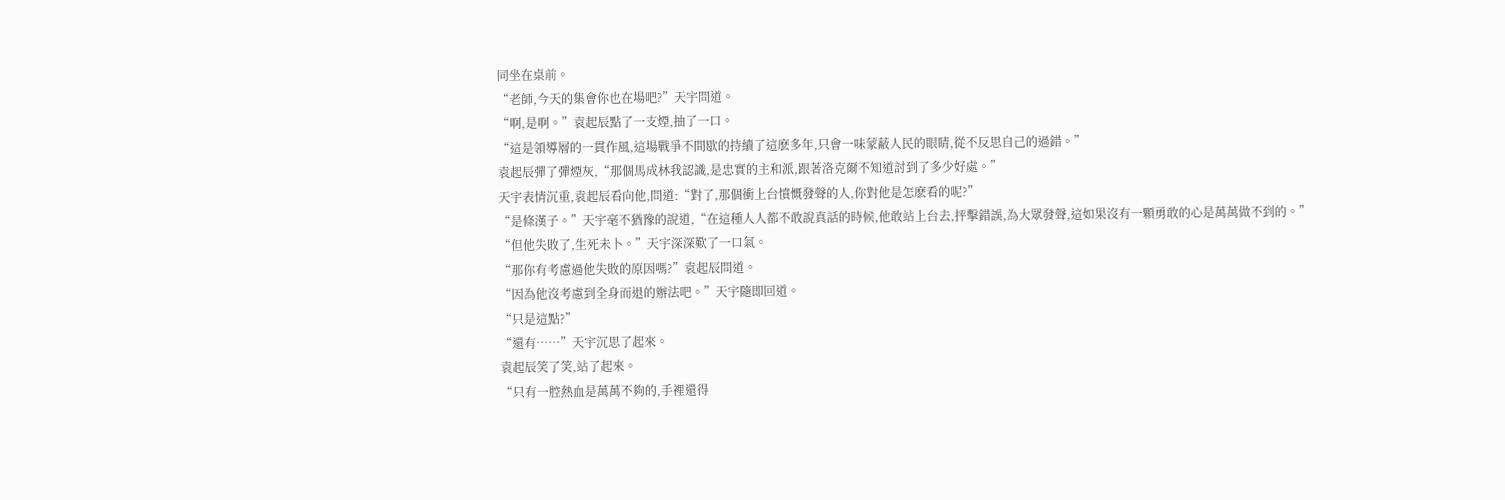同坐在桌前。
“老師,今天的集會你也在場吧?”天宇問道。
“啊,是啊。”袁起辰點了一支煙,抽了一口。
“這是領導層的一貫作風,這場戰爭不間歇的持續了這麽多年,只會一味蒙蔽人民的眼睛,從不反思自己的過錯。”
袁起辰彈了彈煙灰,“那個馬成林我認識,是忠實的主和派,跟著洛克爾不知道討到了多少好處。”
天宇表情沉重,袁起辰看向他,問道:“對了,那個衝上台憤慨發聲的人,你對他是怎麽看的呢?”
“是條漢子。”天宇毫不猶豫的說道,“在這種人人都不敢說真話的時候,他敢站上台去,抨擊錯誤,為大眾發聲,這如果沒有一顆勇敢的心是萬萬做不到的。”
“但他失敗了,生死未卜。”天宇深深歎了一口氣。
“那你有考慮過他失敗的原因嗎?”袁起辰問道。
“因為他沒考慮到全身而退的辦法吧。”天宇隨即回道。
“只是這點?”
“還有……”天宇沉思了起來。
袁起辰笑了笑,站了起來。
“只有一腔熱血是萬萬不夠的,手裡還得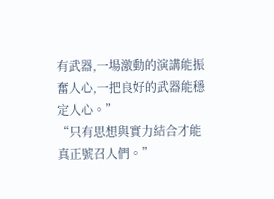有武器,一場激動的演講能振奮人心,一把良好的武器能穩定人心。”
“只有思想與實力結合才能真正號召人們。”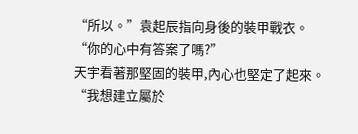“所以。”袁起辰指向身後的裝甲戰衣。
“你的心中有答案了嗎?”
天宇看著那堅固的裝甲,內心也堅定了起來。
“我想建立屬於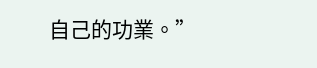自己的功業。”